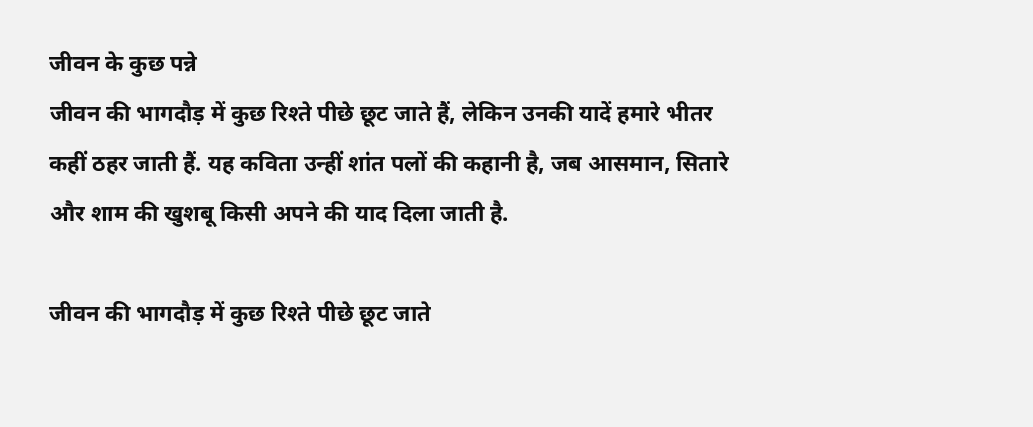जीवन के कुछ पन्ने
जीवन की भागदौड़ में कुछ रिश्ते पीछे छूट जाते हैं, लेकिन उनकी यादें हमारे भीतर कहीं ठहर जाती हैं. यह कविता उन्हीं शांत पलों की कहानी है, जब आसमान, सितारे और शाम की खुशबू किसी अपने की याद दिला जाती है.

जीवन की भागदौड़ में कुछ रिश्ते पीछे छूट जाते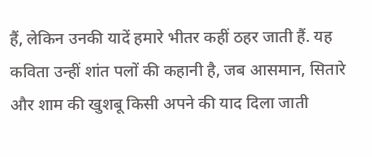हैं, लेकिन उनकी यादें हमारे भीतर कहीं ठहर जाती हैं. यह कविता उन्हीं शांत पलों की कहानी है, जब आसमान, सितारे और शाम की खुशबू किसी अपने की याद दिला जाती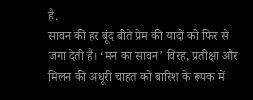है.
सावन की हर बूंद बीते प्रेम की यादों को फिर से जगा देती है। ‘मन का सावन’ विरह, प्रतीक्षा और मिलन की अधूरी चाहत को बारिश के रूपक में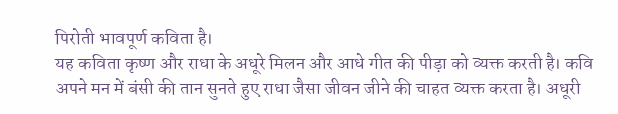पिरोती भावपूर्ण कविता है।
यह कविता कृष्ण और राधा के अधूरे मिलन और आधे गीत की पीड़ा को व्यक्त करती है। कवि अपने मन में बंसी की तान सुनते हुए राधा जैसा जीवन जीने की चाहत व्यक्त करता है। अधूरी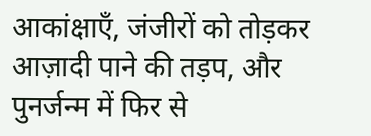आकांक्षाएँ, जंजीरों को तोड़कर आज़ादी पाने की तड़प, और पुनर्जन्म में फिर से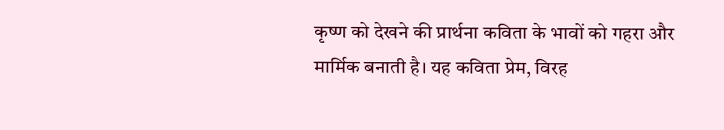कृष्ण को देखने की प्रार्थना कविता के भावों को गहरा और मार्मिक बनाती है। यह कविता प्रेम, विरह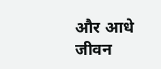और आधे जीवन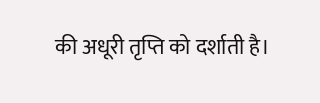की अधूरी तृप्ति को दर्शाती है।